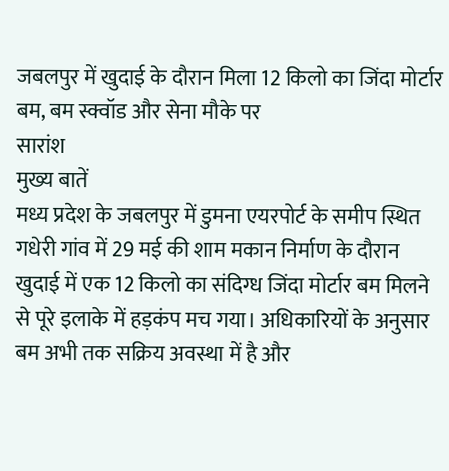जबलपुर में खुदाई के दौरान मिला 12 किलो का जिंदा मोर्टार बम, बम स्क्वॉड और सेना मौके पर
सारांश
मुख्य बातें
मध्य प्रदेश के जबलपुर में डुमना एयरपोर्ट के समीप स्थित गधेरी गांव में 29 मई की शाम मकान निर्माण के दौरान खुदाई में एक 12 किलो का संदिग्ध जिंदा मोर्टार बम मिलने से पूरे इलाके में हड़कंप मच गया। अधिकारियों के अनुसार बम अभी तक सक्रिय अवस्था में है और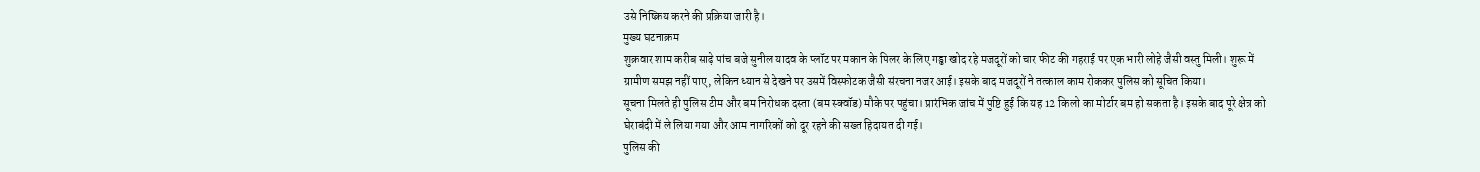उसे निष्क्रिय करने की प्रक्रिया जारी है।
मुख्य घटनाक्रम
शुक्रवार शाम करीब साढ़े पांच बजे सुनील यादव के प्लॉट पर मकान के पिलर के लिए गड्ढा खोद रहे मजदूरों को चार फीट की गहराई पर एक भारी लोहे जैसी वस्तु मिली। शुरू में ग्रामीण समझ नहीं पाए, लेकिन ध्यान से देखने पर उसमें विस्फोटक जैसी संरचना नजर आई। इसके बाद मजदूरों ने तत्काल काम रोककर पुलिस को सूचित किया।
सूचना मिलते ही पुलिस टीम और बम निरोधक दस्ता (बम स्क्वॉड) मौके पर पहुंचा। प्रारंभिक जांच में पुष्टि हुई कि यह 12 किलो का मोर्टार बम हो सकता है। इसके बाद पूरे क्षेत्र को घेराबंदी में ले लिया गया और आम नागरिकों को दूर रहने की सख्त हिदायत दी गई।
पुलिस की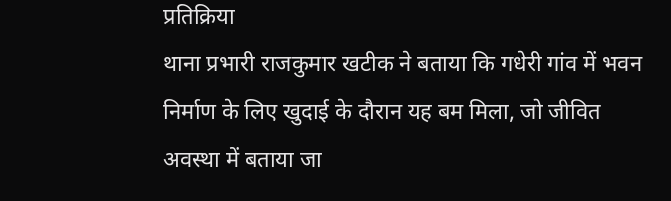प्रतिक्रिया
थाना प्रभारी राजकुमार खटीक ने बताया कि गधेरी गांव में भवन निर्माण के लिए खुदाई के दौरान यह बम मिला, जो जीवित अवस्था में बताया जा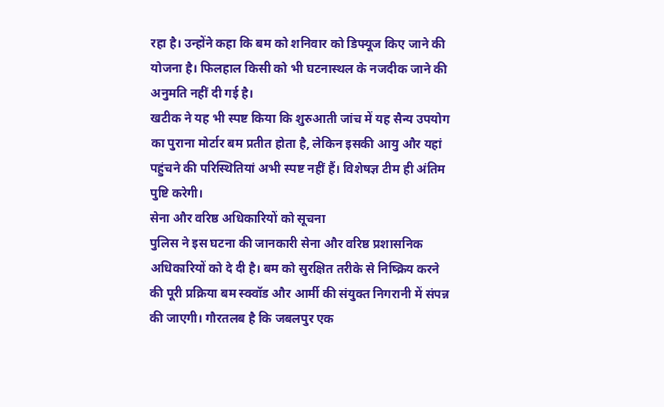रहा है। उन्होंने कहा कि बम को शनिवार को डिफ्यूज किए जाने की योजना है। फिलहाल किसी को भी घटनास्थल के नजदीक जाने की अनुमति नहीं दी गई है।
खटीक ने यह भी स्पष्ट किया कि शुरुआती जांच में यह सैन्य उपयोग का पुराना मोर्टार बम प्रतीत होता है, लेकिन इसकी आयु और यहां पहुंचने की परिस्थितियां अभी स्पष्ट नहीं हैं। विशेषज्ञ टीम ही अंतिम पुष्टि करेगी।
सेना और वरिष्ठ अधिकारियों को सूचना
पुलिस ने इस घटना की जानकारी सेना और वरिष्ठ प्रशासनिक अधिकारियों को दे दी है। बम को सुरक्षित तरीके से निष्क्रिय करने की पूरी प्रक्रिया बम स्क्वॉड और आर्मी की संयुक्त निगरानी में संपन्न की जाएगी। गौरतलब है कि जबलपुर एक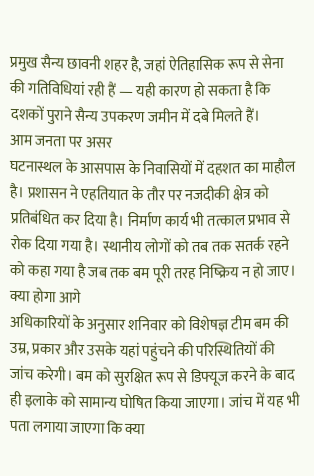प्रमुख सैन्य छावनी शहर है, जहां ऐतिहासिक रूप से सेना की गतिविधियां रही हैं — यही कारण हो सकता है कि दशकों पुराने सैन्य उपकरण जमीन में दबे मिलते हैं।
आम जनता पर असर
घटनास्थल के आसपास के निवासियों में दहशत का माहौल है। प्रशासन ने एहतियात के तौर पर नजदीकी क्षेत्र को प्रतिबंधित कर दिया है। निर्माण कार्य भी तत्काल प्रभाव से रोक दिया गया है। स्थानीय लोगों को तब तक सतर्क रहने को कहा गया है जब तक बम पूरी तरह निष्क्रिय न हो जाए।
क्या होगा आगे
अधिकारियों के अनुसार शनिवार को विशेषज्ञ टीम बम की उम्र, प्रकार और उसके यहां पहुंचने की परिस्थितियों की जांच करेगी। बम को सुरक्षित रूप से डिफ्यूज करने के बाद ही इलाके को सामान्य घोषित किया जाएगा। जांच में यह भी पता लगाया जाएगा कि क्या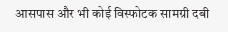आसपास और भी कोई विस्फोटक सामग्री दबी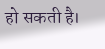हो सकती है।